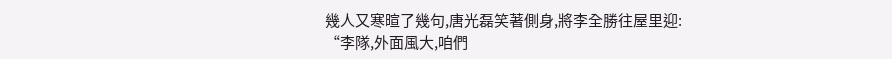幾人又寒暄了幾句,唐光磊笑著側身,將李全勝往屋里迎:
“李隊,外面風大,咱們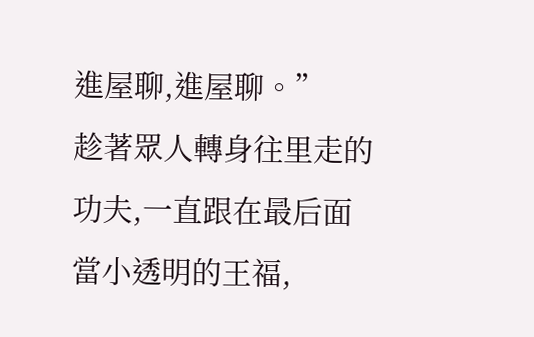進屋聊,進屋聊。”
趁著眾人轉身往里走的功夫,一直跟在最后面當小透明的王福,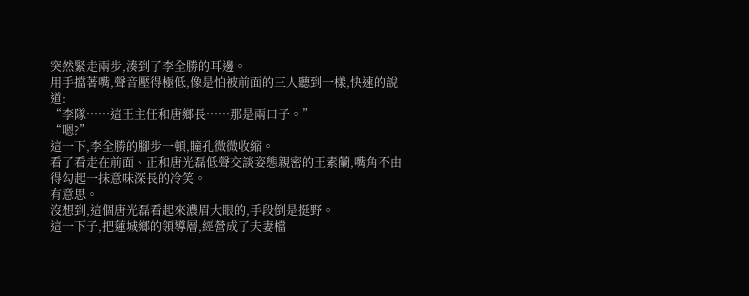突然緊走兩步,湊到了李全勝的耳邊。
用手擋著嘴,聲音壓得極低,像是怕被前面的三人聽到一樣,快速的說道:
“李隊……這王主任和唐鄉長……那是兩口子。”
“嗯?”
這一下,李全勝的腳步一頓,瞳孔微微收縮。
看了看走在前面、正和唐光磊低聲交談姿態親密的王素蘭,嘴角不由得勾起一抹意味深長的冷笑。
有意思。
沒想到,這個唐光磊看起來濃眉大眼的,手段倒是挺野。
這一下子,把蓮城鄉的領導層,經營成了夫妻檔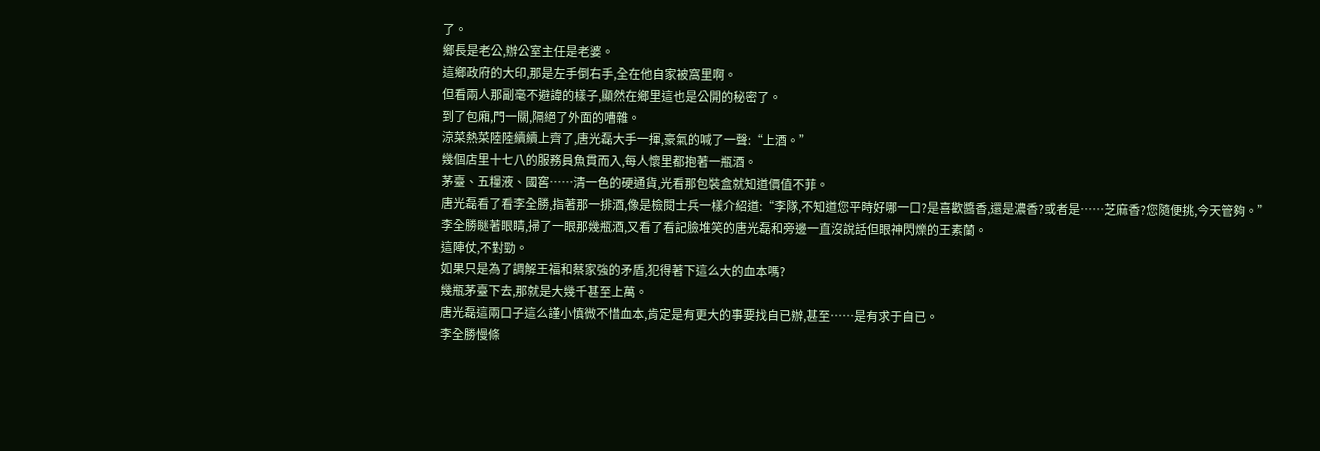了。
鄉長是老公,辦公室主任是老婆。
這鄉政府的大印,那是左手倒右手,全在他自家被窩里啊。
但看兩人那副毫不避諱的樣子,顯然在鄉里這也是公開的秘密了。
到了包廂,門一關,隔絕了外面的嘈雜。
涼菜熱菜陸陸續續上齊了,唐光磊大手一揮,豪氣的喊了一聲:“上酒。”
幾個店里十七八的服務員魚貫而入,每人懷里都抱著一瓶酒。
茅臺、五糧液、國窖……清一色的硬通貨,光看那包裝盒就知道價值不菲。
唐光磊看了看李全勝,指著那一排酒,像是檢閱士兵一樣介紹道:“李隊,不知道您平時好哪一口?是喜歡醬香,還是濃香?或者是……芝麻香?您隨便挑,今天管夠。”
李全勝瞇著眼睛,掃了一眼那幾瓶酒,又看了看記臉堆笑的唐光磊和旁邊一直沒說話但眼神閃爍的王素蘭。
這陣仗,不對勁。
如果只是為了調解王福和蔡家強的矛盾,犯得著下這么大的血本嗎?
幾瓶茅臺下去,那就是大幾千甚至上萬。
唐光磊這兩口子這么謹小慎微不惜血本,肯定是有更大的事要找自已辦,甚至……是有求于自已。
李全勝慢條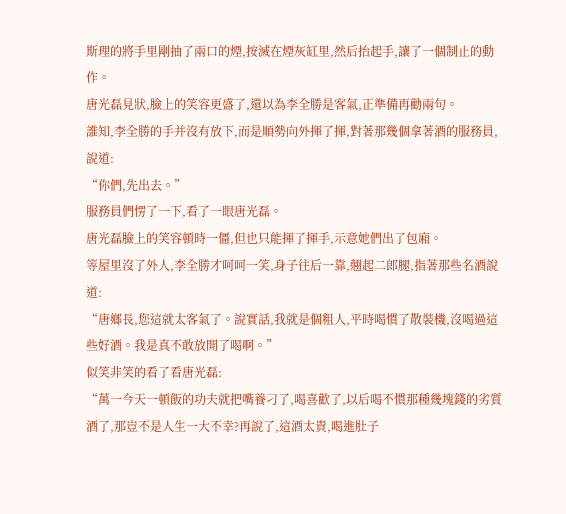斯理的將手里剛抽了兩口的煙,按滅在煙灰缸里,然后抬起手,讓了一個制止的動作。
唐光磊見狀,臉上的笑容更盛了,還以為李全勝是客氣,正準備再勸兩句。
誰知,李全勝的手并沒有放下,而是順勢向外揮了揮,對著那幾個拿著酒的服務員,說道:
“你們,先出去。”
服務員們愣了一下,看了一眼唐光磊。
唐光磊臉上的笑容頓時一僵,但也只能揮了揮手,示意她們出了包廂。
等屋里沒了外人,李全勝才呵呵一笑,身子往后一靠,翹起二郎腿,指著那些名酒說道:
“唐鄉長,您這就太客氣了。說實話,我就是個粗人,平時喝慣了散裝機,沒喝過這些好酒。我是真不敢放開了喝啊。”
似笑非笑的看了看唐光磊:
“萬一今天一頓飯的功夫就把嘴養刁了,喝喜歡了,以后喝不慣那種幾塊錢的劣質酒了,那豈不是人生一大不幸?再說了,這酒太貴,喝進肚子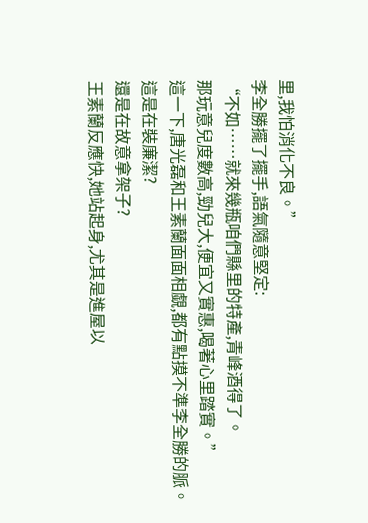里,我怕消化不良。”
李全勝擺了擺手,語氣隨意堅定:
“不如……就來幾瓶咱們縣里的特產,青峰酒得了。
那玩意兒度數高,勁兒大,便宜又實惠,喝著心里踏實。”
這一下,唐光磊和王素蘭面面相覷,都有點摸不準李全勝的脈。
這是在裝廉潔?
還是在故意拿架子?
王素蘭反應快,她站起身,尤其是進屋以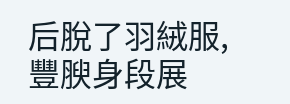后脫了羽絨服,豐腴身段展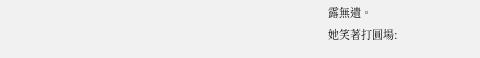露無遺。
她笑著打圓場: